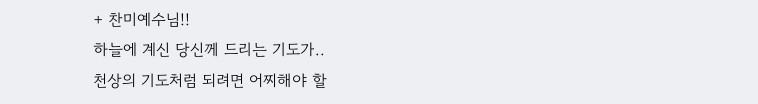+ 찬미예수님!!
하늘에 계신 당신께 드리는 기도가..
천상의 기도처럼 되려면 어찌해야 할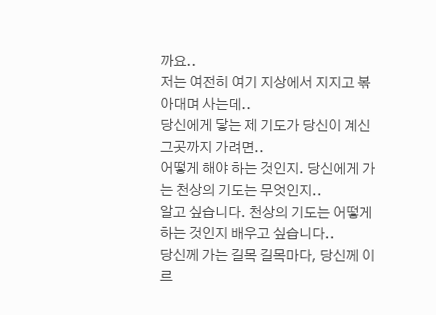까요..
저는 여전히 여기 지상에서 지지고 볶아대며 사는데..
당신에게 닿는 제 기도가 당신이 계신 그곳까지 가려면..
어떻게 해야 하는 것인지. 당신에게 가는 천상의 기도는 무엇인지..
알고 싶습니다. 천상의 기도는 어떻게 하는 것인지 배우고 싶습니다..
당신께 가는 길목 길목마다, 당신께 이르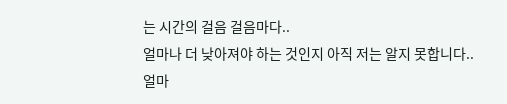는 시간의 걸음 걸음마다..
얼마나 더 낮아져야 하는 것인지 아직 저는 알지 못합니다..
얼마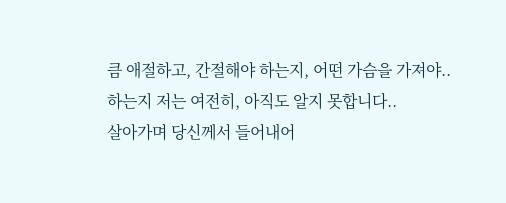큼 애절하고, 간절해야 하는지, 어떤 가슴을 가져야..
하는지 저는 여전히, 아직도 알지 못합니다..
살아가며 당신께서 들어내어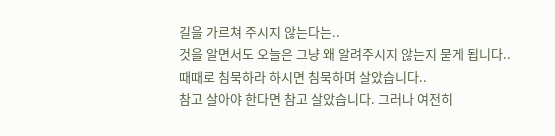길을 가르쳐 주시지 않는다는..
것을 알면서도 오늘은 그냥 왜 알려주시지 않는지 묻게 됩니다..
때때로 침묵하라 하시면 침묵하며 살았습니다..
참고 살아야 한다면 참고 살았습니다. 그러나 여전히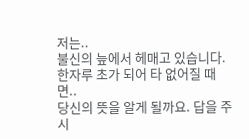저는..
불신의 늪에서 헤매고 있습니다. 한자루 초가 되어 타 없어질 때면..
당신의 뜻을 알게 될까요. 답을 주시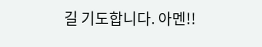길 기도합니다. 아멘!!